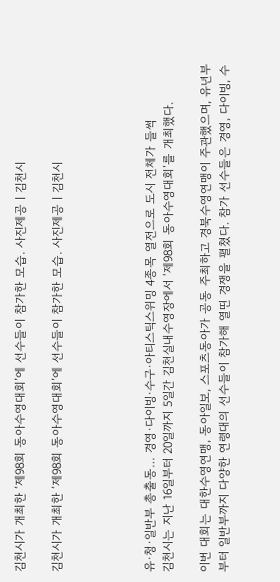김천시가 개최한 ‘제98회 동아수영대회’에 선수들이 참가한 모습. 사진제공ㅣ김천시

김천시가 개최한 ‘제98회 동아수영대회’에 선수들이 참가한 모습. 사진제공ㅣ김천시




유·청·일반부 총출동… 경영·다이빙·수구·아티스틱스위밍 4종목 열전으로 도시 전체가 들썩
김천시는 지난 16일부터 20일까지 5일간 김천실내수영장에서 ‘제98회 동아수영대회’를 개최했다.

이번 대회는 대한수영연맹, 동아일보, 스포츠동아가 공동 주최하고 경북수영연맹이 주관했으며, 유년부부터 일반부까지 다양한 연령대의 선수들이 참가해 열띤 경쟁을 펼쳤다. 참가 선수들은 경영, 다이빙, 수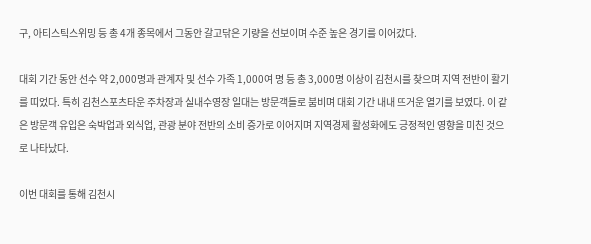구, 아티스틱스위밍 등 총 4개 종목에서 그동안 갈고닦은 기량을 선보이며 수준 높은 경기를 이어갔다.

대회 기간 동안 선수 약 2,000명과 관계자 및 선수 가족 1,000여 명 등 총 3,000명 이상이 김천시를 찾으며 지역 전반이 활기를 띠었다. 특히 김천스포츠타운 주차장과 실내수영장 일대는 방문객들로 붐비며 대회 기간 내내 뜨거운 열기를 보였다. 이 같은 방문객 유입은 숙박업과 외식업, 관광 분야 전반의 소비 증가로 이어지며 지역경제 활성화에도 긍정적인 영향을 미친 것으로 나타났다.

이번 대회를 통해 김천시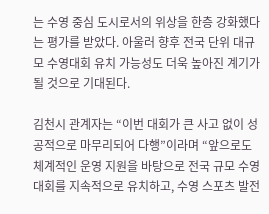는 수영 중심 도시로서의 위상을 한층 강화했다는 평가를 받았다. 아울러 향후 전국 단위 대규모 수영대회 유치 가능성도 더욱 높아진 계기가 될 것으로 기대된다.

김천시 관계자는 “이번 대회가 큰 사고 없이 성공적으로 마무리되어 다행”이라며 “앞으로도 체계적인 운영 지원을 바탕으로 전국 규모 수영대회를 지속적으로 유치하고, 수영 스포츠 발전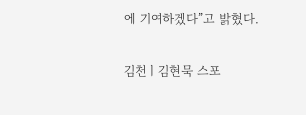에 기여하겠다”고 밝혔다.

김천ㅣ김현묵 스포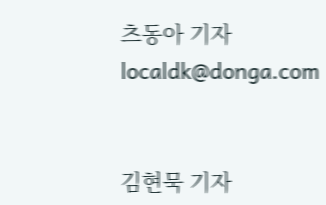츠동아 기자 localdk@donga.com


김현묵 기자